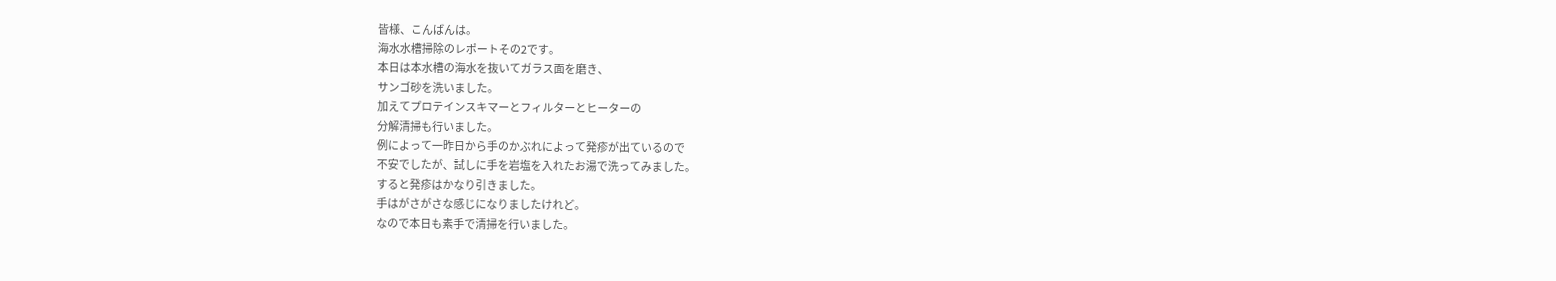皆様、こんばんは。
海水水槽掃除のレポートその2です。
本日は本水槽の海水を抜いてガラス面を磨き、
サンゴ砂を洗いました。
加えてプロテインスキマーとフィルターとヒーターの
分解清掃も行いました。
例によって一昨日から手のかぶれによって発疹が出ているので
不安でしたが、試しに手を岩塩を入れたお湯で洗ってみました。
すると発疹はかなり引きました。
手はがさがさな感じになりましたけれど。
なので本日も素手で清掃を行いました。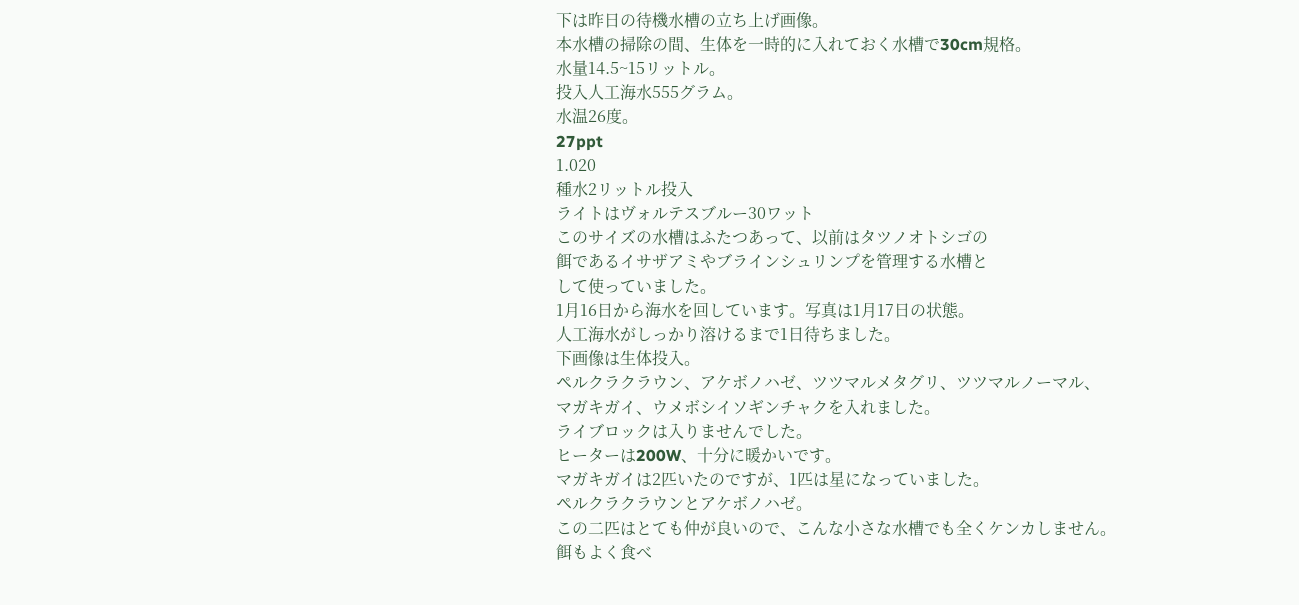下は昨日の待機水槽の立ち上げ画像。
本水槽の掃除の間、生体を一時的に入れておく水槽で30cm規格。
水量14.5~15リットル。
投入人工海水555グラム。
水温26度。
27ppt
1.020
種水2リットル投入
ライトはヴォルテスブルー30ワット
このサイズの水槽はふたつあって、以前はタツノオトシゴの
餌であるイサザアミやブラインシュリンプを管理する水槽と
して使っていました。
1月16日から海水を回しています。写真は1月17日の状態。
人工海水がしっかり溶けるまで1日待ちました。
下画像は生体投入。
ペルクラクラウン、アケボノハゼ、ツツマルメタグリ、ツツマルノーマル、
マガキガイ、ウメボシイソギンチャクを入れました。
ライブロックは入りませんでした。
ヒーターは200W、十分に暖かいです。
マガキガイは2匹いたのですが、1匹は星になっていました。
ペルクラクラウンとアケボノハゼ。
この二匹はとても仲が良いので、こんな小さな水槽でも全くケンカしません。
餌もよく食べ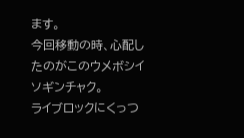ます。
今回移動の時、心配したのがこのウメボシイソギンチャク。
ライブロックにくっつ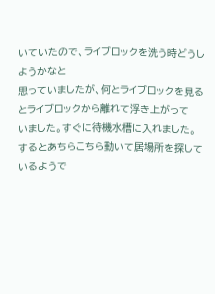いていたので、ライブロックを洗う時どうしようかなと
思っていましたが、何とライブロックを見るとライブロックから離れて浮き上がって
いました。すぐに待機水槽に入れました。
するとあちらこちら動いて居場所を探して
いるようで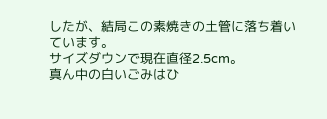したが、結局この素焼きの土管に落ち着いています。
サイズダウンで現在直径2.5cm。
真ん中の白いごみはひ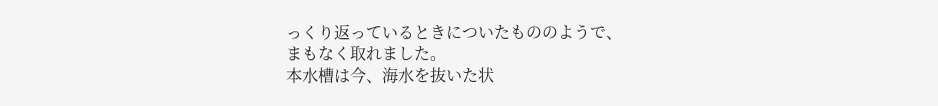っくり返っているときについたもののようで、
まもなく取れました。
本水槽は今、海水を抜いた状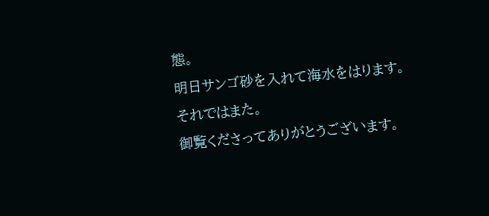態。
明日サンゴ砂を入れて海水をはります。
それではまた。
御覧くださってありがとうございます。